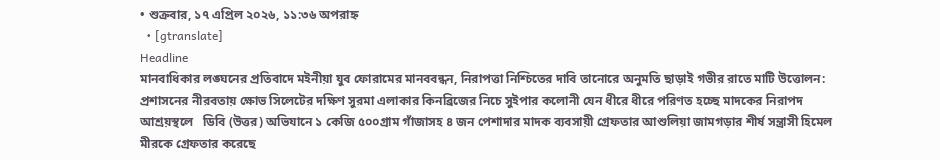• শুক্রবার, ১৭ এপ্রিল ২০২৬, ১১:৩৬ অপরাহ্ন
  • [gtranslate]
Headline
মানবাধিকার লঙ্ঘনের প্রতিবাদে মইনীয়া যুব ফোরামের মানববন্ধন, নিরাপত্তা নিশ্চিতের দাবি তানোরে অনুমতি ছাড়াই গভীর রাতে মাটি উত্তোলন: প্রশাসনের নীরবতায় ক্ষোভ সিলেটের দক্ষিণ সুরমা এলাকার কিনব্রিজের নিচে সুইপার কলোনী যেন ধীরে ধীরে পরিণত হচ্ছে মাদকের নিরাপদ আশ্রয়স্থলে   ডিবি (উত্তর) অভিযানে ১ কেজি ৫০০গ্রাম গাঁজাসহ ৪ জন পেশাদার মাদক ব্যবসায়ী গ্রেফতার আশুলিয়া জামগড়ার শীর্ষ সন্ত্রাসী হিমেল মীরকে গ্রেফতার করেছে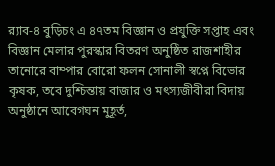র‌্যাব-৪ বুড়িচং এ ৪৭তম বিজ্ঞান ও প্রযুক্তি সপ্তাহ এবং বিজ্ঞান মেলার পুরস্কার বিতরণ অনুষ্ঠিত রাজশাহীর তানোরে বাম্পার বোরো ফলন সোনালী স্বপ্নে বিভোর কৃষক, তবে দুশ্চিন্তায় বাজার ও মৎস্যজীবীরা বিদায় অনুষ্ঠানে আবেগঘন মুহূর্ত,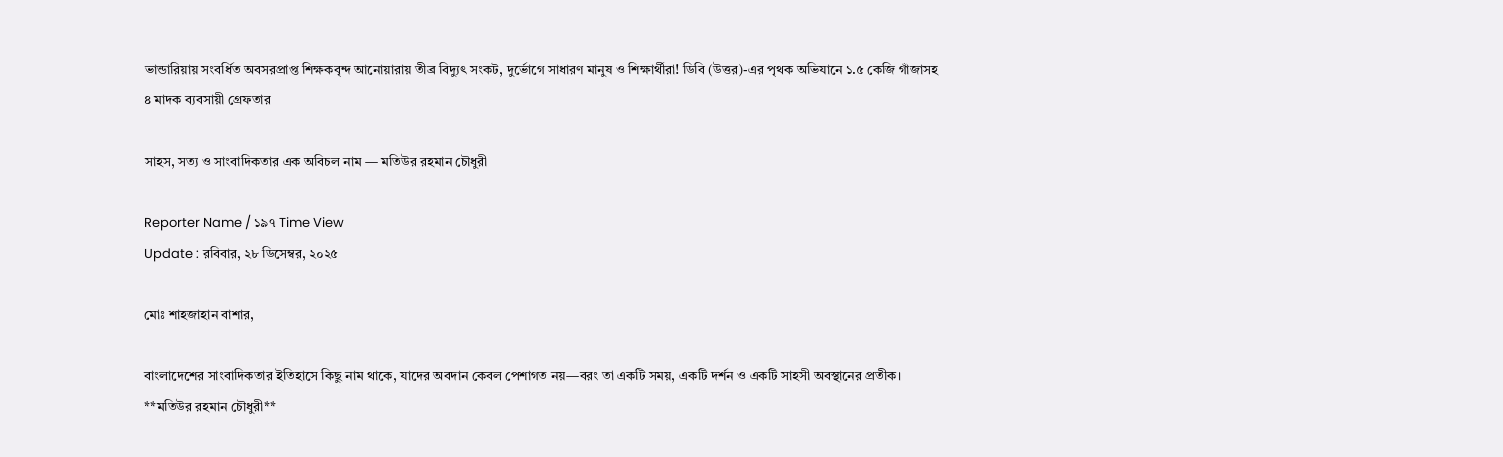ভান্ডারিয়ায় সংবর্ধিত অবসরপ্রাপ্ত শিক্ষকবৃন্দ আনোয়ারায় তীব্র বিদ্যুৎ সংকট, দুর্ভোগে সাধারণ মানুষ ও শিক্ষার্থীরা! ডিবি (উত্তর)-এর পৃথক অভিযানে ১.৫ কেজি গাঁজাসহ ৪ মাদক ব্যবসায়ী গ্রেফতার

সাহস, সত্য ও সাংবাদিকতার এক অবিচল নাম — মতিউর রহমান চৌধুরী

Reporter Name / ১৯৭ Time View
Update : রবিবার, ২৮ ডিসেম্বর, ২০২৫

মোঃ শাহজাহান বাশার,

বাংলাদেশের সাংবাদিকতার ইতিহাসে কিছু নাম থাকে, যাদের অবদান কেবল পেশাগত নয়—বরং তা একটি সময়, একটি দর্শন ও একটি সাহসী অবস্থানের প্রতীক। **মতিউর রহমান চৌধুরী**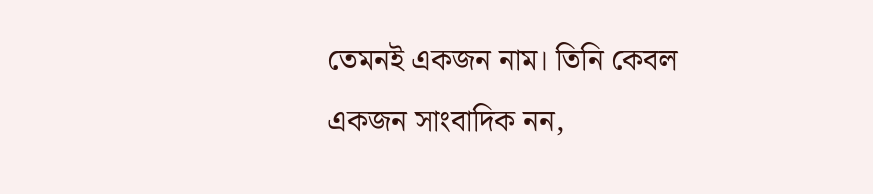তেমনই একজন নাম। তিনি কেবল একজন সাংবাদিক নন,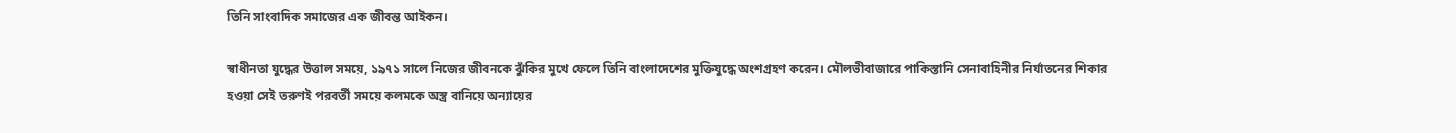তিনি সাংবাদিক সমাজের এক জীবন্ত আইকন।

স্বাধীনতা যুদ্ধের উত্তাল সময়ে, ১৯৭১ সালে নিজের জীবনকে ঝুঁকির মুখে ফেলে তিনি বাংলাদেশের মুক্তিযুদ্ধে অংশগ্রহণ করেন। মৌলভীবাজারে পাকিস্তানি সেনাবাহিনীর নির্যাতনের শিকার হওয়া সেই তরুণই পরবর্তী সময়ে কলমকে অস্ত্র বানিয়ে অন্যায়ের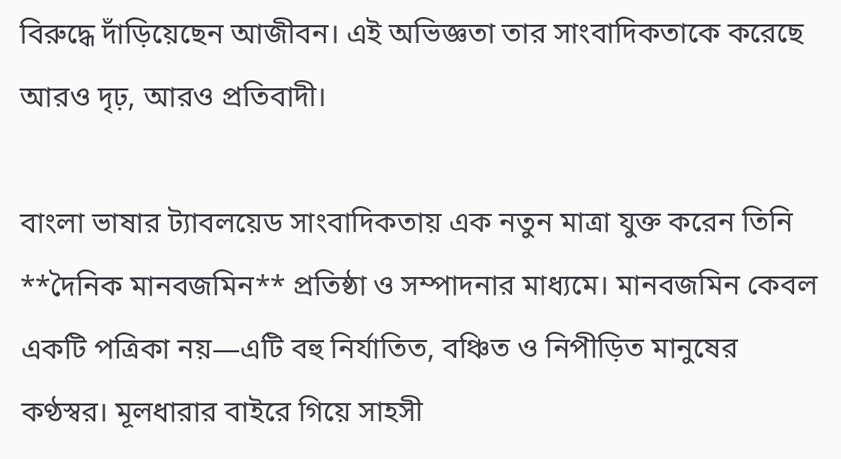বিরুদ্ধে দাঁড়িয়েছেন আজীবন। এই অভিজ্ঞতা তার সাংবাদিকতাকে করেছে আরও দৃঢ়, আরও প্রতিবাদী।

বাংলা ভাষার ট্যাবলয়েড সাংবাদিকতায় এক নতুন মাত্রা যুক্ত করেন তিনি **দৈনিক মানবজমিন** প্রতিষ্ঠা ও সম্পাদনার মাধ্যমে। মানবজমিন কেবল একটি পত্রিকা নয়—এটি বহু নির্যাতিত, বঞ্চিত ও নিপীড়িত মানুষের কণ্ঠস্বর। মূলধারার বাইরে গিয়ে সাহসী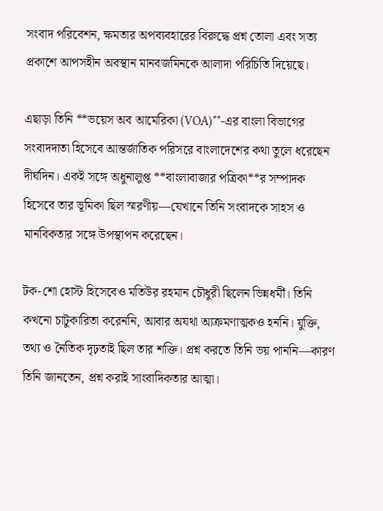সংবাদ পরিবেশন, ক্ষমতার অপব্যবহারের বিরুদ্ধে প্রশ্ন তোলা এবং সত্য প্রকাশে আপসহীন অবস্থান মানবজমিনকে আলাদা পরিচিতি দিয়েছে।

এছাড়া তিনি **ভয়েস অব আমেরিকা (VOA)**-এর বাংলা বিভাগের সংবাদদাতা হিসেবে আন্তর্জাতিক পরিসরে বাংলাদেশের কথা তুলে ধরেছেন দীর্ঘদিন। একই সঙ্গে অধুনালুপ্ত **বাংলাবাজার পত্রিকা**র সম্পাদক হিসেবে তার ভূমিকা ছিল স্মরণীয়—যেখানে তিনি সংবাদকে সাহস ও মানবিকতার সঙ্গে উপস্থাপন করেছেন।

টক-শো হোস্ট হিসেবেও মতিউর রহমান চৌধুরী ছিলেন ভিন্নধর্মী। তিনি কখনো চাটুকারিতা করেননি, আবার অযথা আক্রমণাত্মকও হননি। যুক্তি, তথ্য ও নৈতিক দৃঢ়তাই ছিল তার শক্তি। প্রশ্ন করতে তিনি ভয় পাননি—কারণ তিনি জানতেন, প্রশ্ন করাই সাংবাদিকতার আত্মা।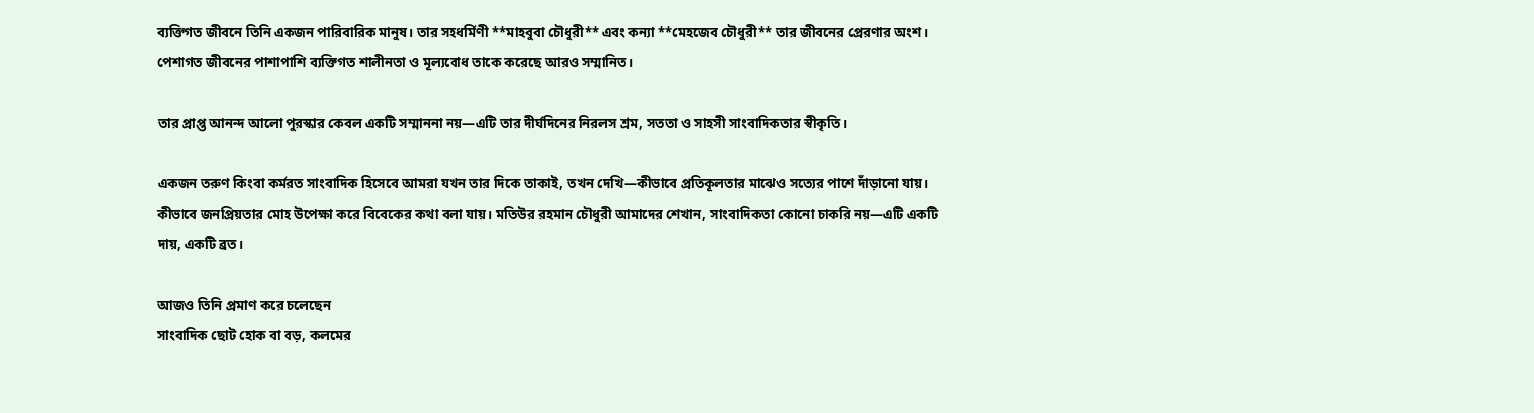ব্যক্তিগত জীবনে তিনি একজন পারিবারিক মানুষ। তার সহধর্মিণী **মাহবুবা চৌধুরী** এবং কন্যা **মেহজেব চৌধুরী** তার জীবনের প্রেরণার অংশ। পেশাগত জীবনের পাশাপাশি ব্যক্তিগত শালীনতা ও মূল্যবোধ তাকে করেছে আরও সম্মানিত।

তার প্রাপ্ত আনন্দ আলো পুরস্কার কেবল একটি সম্মাননা নয়—এটি তার দীর্ঘদিনের নিরলস শ্রম, সততা ও সাহসী সাংবাদিকতার স্বীকৃতি।

একজন তরুণ কিংবা কর্মরত সাংবাদিক হিসেবে আমরা যখন তার দিকে তাকাই, তখন দেখি—কীভাবে প্রতিকূলতার মাঝেও সত্যের পাশে দাঁড়ানো যায়। কীভাবে জনপ্রিয়তার মোহ উপেক্ষা করে বিবেকের কথা বলা যায়। মতিউর রহমান চৌধুরী আমাদের শেখান, সাংবাদিকতা কোনো চাকরি নয়—এটি একটি দায়, একটি ব্রত।

আজও তিনি প্রমাণ করে চলেছেন
সাংবাদিক ছোট হোক বা বড়, কলমের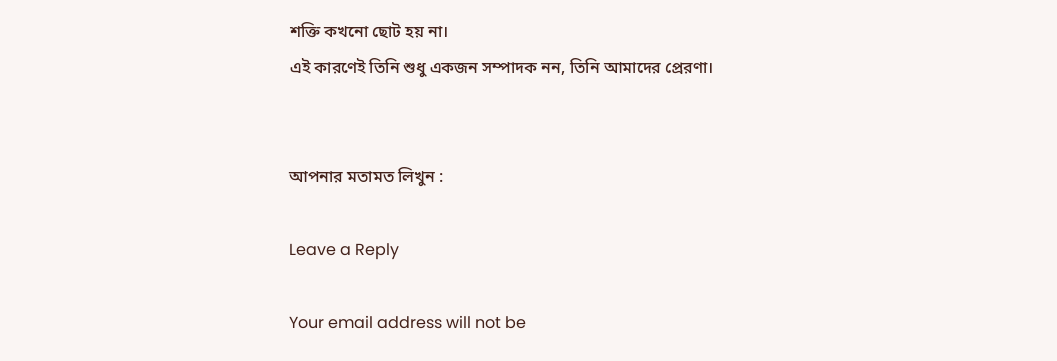শক্তি কখনো ছোট হয় না।
এই কারণেই তিনি শুধু একজন সম্পাদক নন, তিনি আমাদের প্রেরণা।


আপনার মতামত লিখুন :

Leave a Reply

Your email address will not be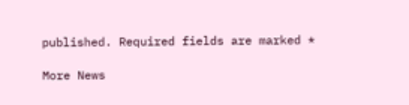published. Required fields are marked *

More News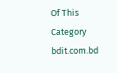Of This Category
bdit.com.bd